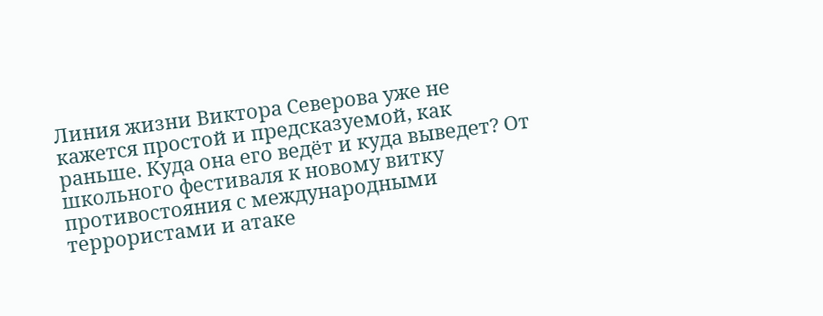Линия жизни Виктора Северова уже не кажется простой и предсказуемой, как раньше. Куда она его ведёт и куда выведет? От школьного фестиваля к новому витку противостояния с международными террористами и атаке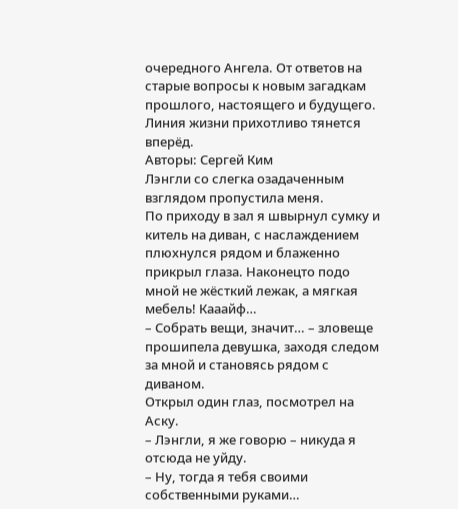очередного Ангела. От ответов на старые вопросы к новым загадкам прошлого, настоящего и будущего. Линия жизни прихотливо тянется вперёд.
Авторы: Сергей Ким
Лэнгли со слегка озадаченным взглядом пропустила меня.
По приходу в зал я швырнул сумку и китель на диван, с наслаждением плюхнулся рядом и блаженно прикрыл глаза. Наконецто подо мной не жёсткий лежак, а мягкая мебель! Кааайф…
– Собрать вещи, значит… – зловеще прошипела девушка, заходя следом за мной и становясь рядом с диваном.
Открыл один глаз, посмотрел на Аску.
– Лэнгли, я же говорю – никуда я отсюда не уйду.
– Ну, тогда я тебя своими собственными руками…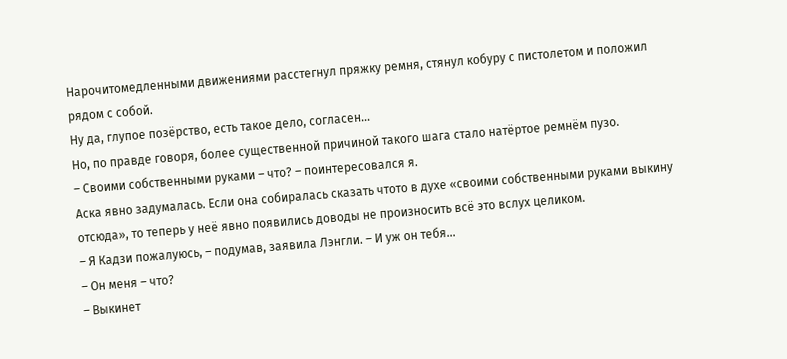Нарочитомедленными движениями расстегнул пряжку ремня, стянул кобуру с пистолетом и положил рядом с собой.
Ну да, глупое позёрство, есть такое дело, согласен…
Но, по правде говоря, более существенной причиной такого шага стало натёртое ремнём пузо.
– Своими собственными руками – что? – поинтересовался я.
Аска явно задумалась. Если она собиралась сказать чтото в духе «своими собственными руками выкину отсюда», то теперь у неё явно появились доводы не произносить всё это вслух целиком.
– Я Кадзи пожалуюсь, – подумав, заявила Лэнгли. – И уж он тебя…
– Он меня – что?
– Выкинет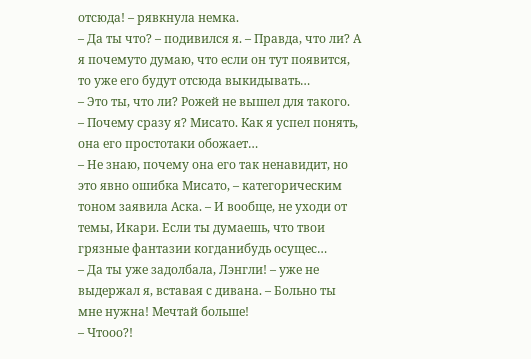отсюда! – рявкнула немка.
– Да ты что? – подивился я. – Правда, что ли? А я почемуто думаю, что если он тут появится, то уже его будут отсюда выкидывать…
– Это ты, что ли? Рожей не вышел для такого.
– Почему сразу я? Мисато. Как я успел понять, она его простотаки обожает…
– Не знаю, почему она его так ненавидит, но это явно ошибка Мисато, – категорическим тоном заявила Аска. – И вообще, не уходи от темы, Икари. Если ты думаешь, что твои грязные фантазии когданибудь осущес…
– Да ты уже задолбала, Лэнгли! – уже не выдержал я, вставая с дивана. – Больно ты мне нужна! Мечтай больше!
– Чтооо?!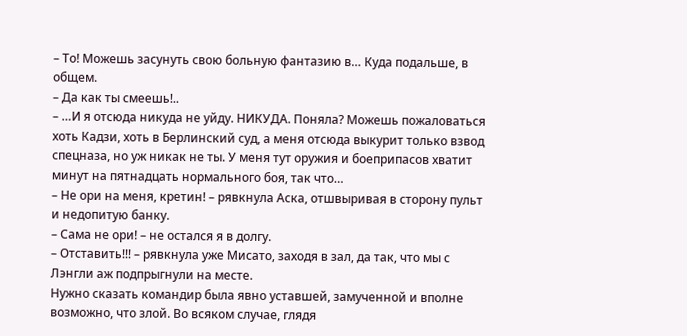– То! Можешь засунуть свою больную фантазию в… Куда подальше, в общем.
– Да как ты смеешь!..
– …И я отсюда никуда не уйду. НИКУДА. Поняла? Можешь пожаловаться хоть Кадзи, хоть в Берлинский суд, а меня отсюда выкурит только взвод спецназа, но уж никак не ты. У меня тут оружия и боеприпасов хватит минут на пятнадцать нормального боя, так что…
– Не ори на меня, кретин! – рявкнула Аска, отшвыривая в сторону пульт и недопитую банку.
– Сама не ори! – не остался я в долгу.
– Отставить!!! – рявкнула уже Мисато, заходя в зал, да так, что мы с Лэнгли аж подпрыгнули на месте.
Нужно сказать командир была явно уставшей, замученной и вполне возможно, что злой. Во всяком случае, глядя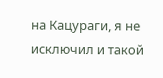на Кацураги, я не исключил и такой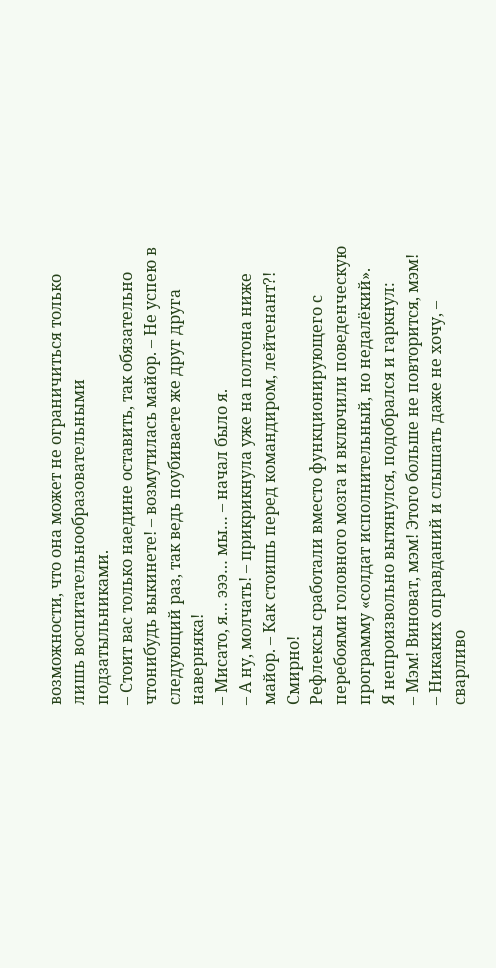возможности, что она может не ограничиться только лишь воспитательнообразовательными подзатыльниками.
– Стоит вас только наедине оставить, так обязательно чтонибудь выкинете! – возмутилась майор. – Не успею в следующий раз, так ведь поубиваете же друг друга наверняка!
– Мисато, я… эээ… мы… – начал было я.
– А ну, молчать! – прикрикнула уже на полтона ниже майор. – Как стоишь перед командиром, лейтенант?! Смирно!
Рефлексы сработали вместо функционирующего с перебоями головного мозга и включили поведенческую программу «солдат исполнительный, но недалёкий».
Я непроизвольно вытянулся, подобрался и гаркнул:
– Мэм! Виноват, мэм! Этого больше не повторится, мэм!
– Никаких оправданий и слышать даже не хочу, – сварливо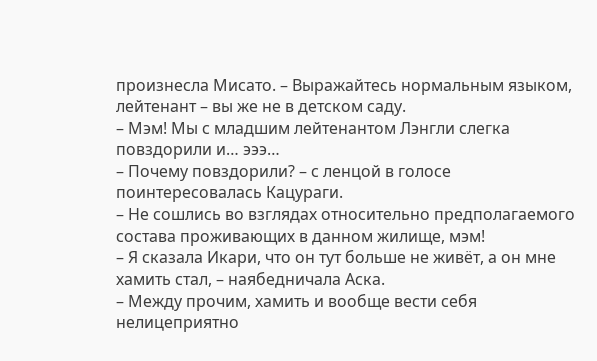произнесла Мисато. – Выражайтесь нормальным языком, лейтенант – вы же не в детском саду.
– Мэм! Мы с младшим лейтенантом Лэнгли слегка повздорили и… эээ…
– Почему повздорили? – с ленцой в голосе поинтересовалась Кацураги.
– Не сошлись во взглядах относительно предполагаемого состава проживающих в данном жилище, мэм!
– Я сказала Икари, что он тут больше не живёт, а он мне хамить стал, – наябедничала Аска.
– Между прочим, хамить и вообще вести себя нелицеприятно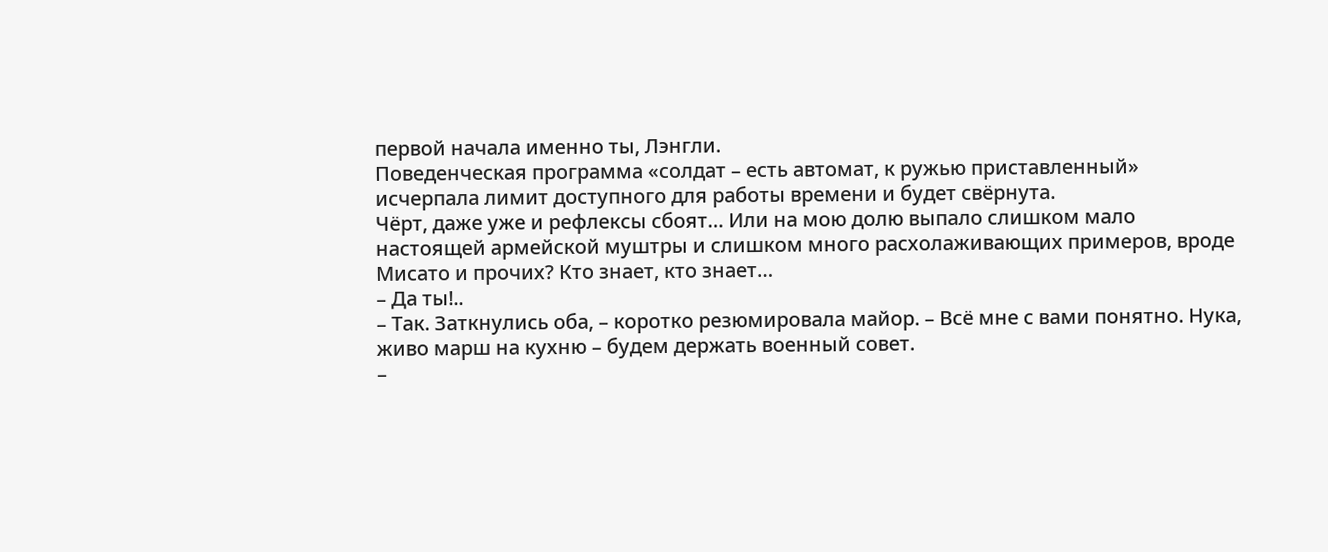первой начала именно ты, Лэнгли.
Поведенческая программа «солдат – есть автомат, к ружью приставленный» исчерпала лимит доступного для работы времени и будет свёрнута.
Чёрт, даже уже и рефлексы сбоят… Или на мою долю выпало слишком мало настоящей армейской муштры и слишком много расхолаживающих примеров, вроде Мисато и прочих? Кто знает, кто знает…
– Да ты!..
– Так. Заткнулись оба, – коротко резюмировала майор. – Всё мне с вами понятно. Нука, живо марш на кухню – будем держать военный совет.
–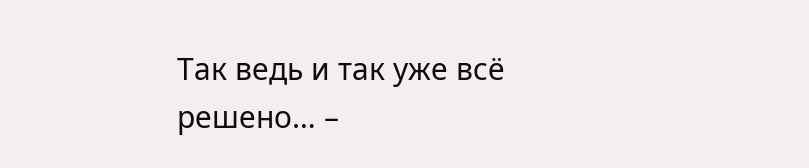Так ведь и так уже всё решено… –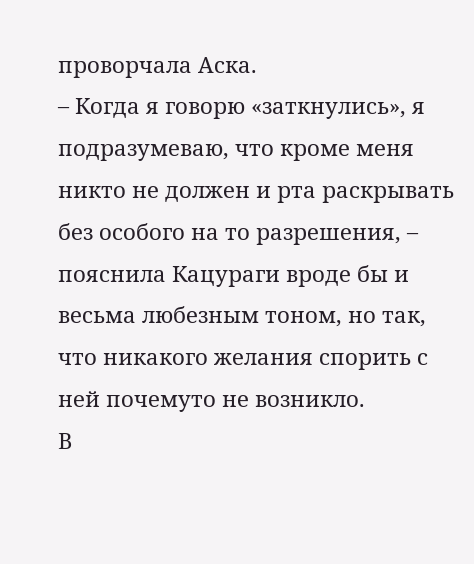проворчала Аска.
– Когда я говорю «заткнулись», я подразумеваю, что кроме меня никто не должен и рта раскрывать без особого на то разрешения, – пояснила Кацураги вроде бы и весьма любезным тоном, но так, что никакого желания спорить с ней почемуто не возникло.
В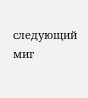следующий миг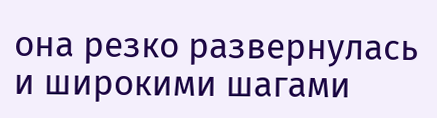она резко развернулась и широкими шагами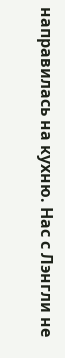направилась на кухню. Нас с Лэнгли не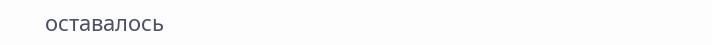оставалось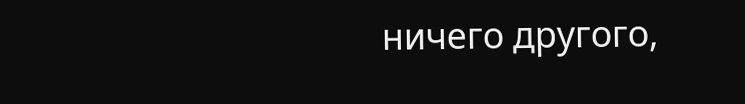ничего другого,